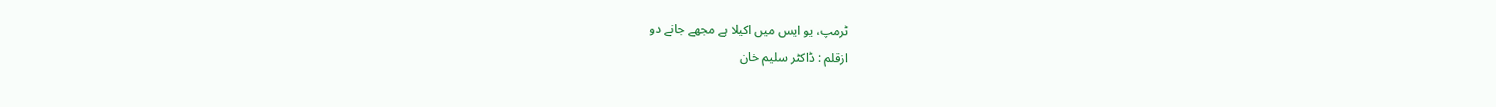ٹرمپ، یو ایس میں اکیلا ہے مجھے جانے دو
ازقلم : ڈاکٹر سلیم خان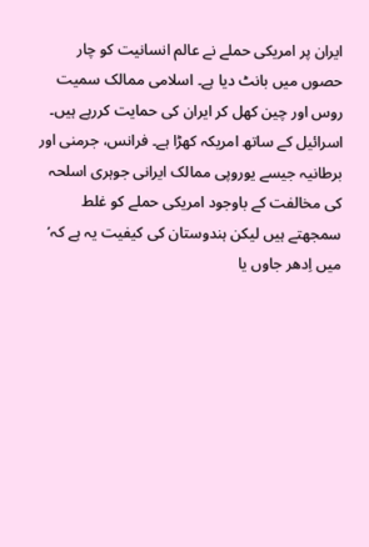ایران پر امریکی حملے نے عالم انسانیت کو چار حصوں میں بانٹ دیا ہے۔ اسلامی ممالک سمیت روس اور چین کھل کر ایران کی حمایت کررہے ہیں۔ اسرائیل کے ساتھ امریکہ کھڑا ہے۔ فرانس، جرمنی اور برطانیہ جیسے یوروپی ممالک ایرانی جوہری اسلحہ کی مخالفت کے باوجود امریکی حملے کو غلط سمجھتے ہیں لیکن ہندوستان کی کیفیت یہ ہے کہ’ میں اِدھر جاوں یا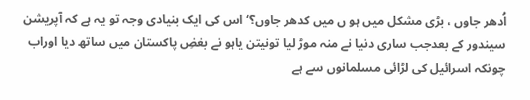اُدھر جاوں ، بڑی مشکل میں ہو ں میں کدھر جاوں؟‘ اس کی ایک بنیادی وجہ تو یہ ہے کہ آپریشن سیندور کے بعدجب ساری دنیا نے منہ موڑ لیا تونیتن یاہو نے بغضِ پاکستان میں ساتھ دیا اوراب چونکہ اسرائیل کی لڑائی مسلمانوں سے ہے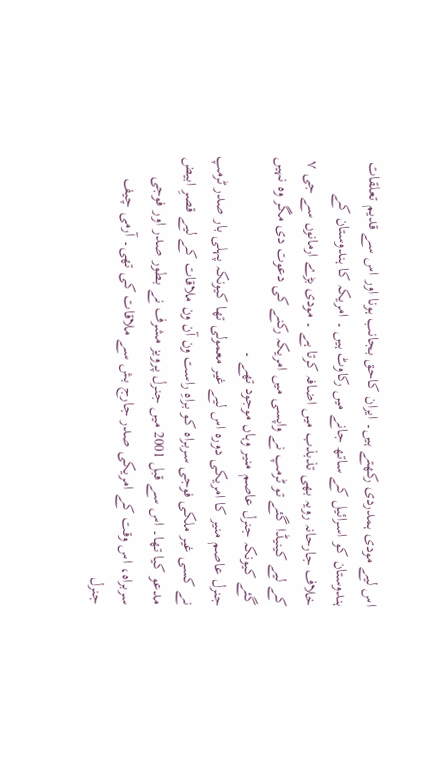اس لیے مودی ہمدردی رکھتے ہیں۔ ایران کاحق بجانب ہونا اور اس سے قدیم تعلقات ہندوستان کو اسرائیل کے ساتھ جانے میں رکاوٹ ہیں ۔ امریکہ کا ہندوستان کے خلاف جارحانہ رویہ بھی تذبذب میں اضافہ کرتا ہے ۔ مودی بڑے ارمانوں سے جی ۷ کے لیے کینیڈا گئے تو ٹرمپ نے واپسی میں امریکہ رکنے کی دعوت دی مگر وہ نہیں گئے کیونکہ جنرل عاصم منیر وہاں موجود تھے ۔
جنرل عاصم منیر کا امریکی دورہ اس لیے غیر معمولی تھا کیونکہ پہلی بار صدر ٹرمپ نے کسی غیر ملکی فوجی سربراہ کو براہِ راست ون آن ون ملاقات کے لیے قصرِ ابیض مدعو کیا تھا۔ اس سے قبل 2001 میں جنرل پرویز مشرف نے بطور صدر اور فوجی سربراہ، اس وقت کے امریکی صدر جارج بش سے ملاقات کی تھی۔ آرمی چیف جنرل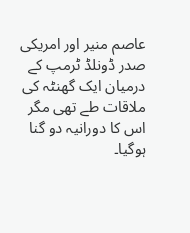عاصم منیر اور امریکی صدر ڈونلڈ ٹرمپ کے درمیان ایک گھنٹہ کی ملاقات طے تھی مگر اس کا دورانیہ دو گنا ہوگیا۔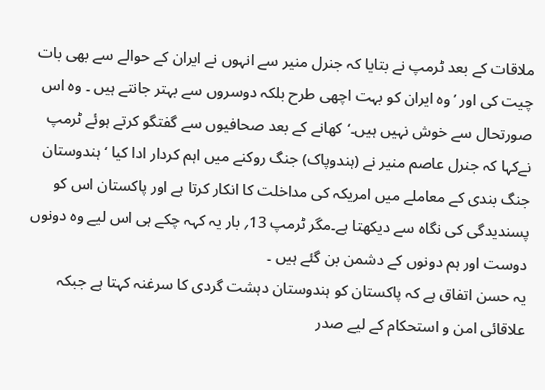ملاقات کے بعد ٹرمپ نے بتایا کہ جنرل منیر سے انہوں نے ایران کے حوالے سے بھی بات چیت کی اور ’وہ ایران کو بہت اچھی طرح بلکہ دوسروں سے بہتر جانتے ہیں ۔ وہ اس صورتحال سے خوش نہیں ہیں۔‘کھانے کے بعد صحافیوں سے گفتگو کرتے ہوئے ٹرمپ نےکہا کہ جنرل عاصم منیر نے (ہندوپاک) جنگ روکنے میں اہم کردار ادا کیا ‘ہندوستان جنگ بندی کے معاملے میں امریکہ کی مداخلت کا انکار کرتا ہے اور پاکستان اس کو پسندیدگی کی نگاہ سے دیکھتا ہے۔مگر ٹرمپ 13؍ بار یہ کہہ چکے ہی اس لیے وہ دونوں دوست اور ہم دونوں کے دشمن بن گئے ہیں ۔
یہ حسن اتفاق ہے کہ پاکستان کو ہندوستان دہشت گردی کا سرغنہ کہتا ہے جبکہ علاقائی امن و استحکام کے لیے صدر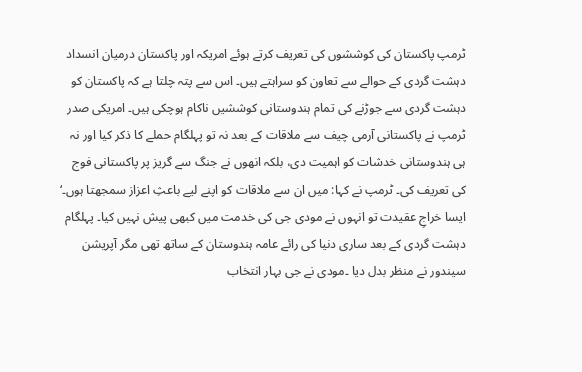ٹرمپ پاکستان کی کوششوں کی تعریف کرتے ہوئے امریکہ اور پاکستان درمیان انسداد دہشت گردی کے حوالے سے تعاون کو سراہتے ہیں۔ اس سے پتہ چلتا ہے کہ پاکستان کو دہشت گردی سے جوڑنے کی تمام ہندوستانی کوششیں ناکام ہوچکی ہیں۔ امریکی صدر ٹرمپ نے پاکستانی آرمی چیف سے ملاقات کے بعد نہ تو پہلگام حملے کا ذکر کیا اور نہ ہی ہندوستانی خدشات کو اہمیت دی، بلکہ انھوں نے جنگ سے گریز پر پاکستانی فوج کی تعریف کی۔ ٹرمپ نے کہا: میں ان سے ملاقات کو اپنے لیے باعثِ اعزاز سمجھتا ہوں۔‘ ایسا خراجِ عقیدت تو انہوں نے مودی جی کی خدمت میں کبھی پیش نہیں کیا۔ پہلگام دہشت گردی کے بعد ساری دنیا کی رائے عامہ ہندوستان کے ساتھ تھی مگر آپریشن سیندور نے منظر بدل دیا ۔مودی نے جی بہار انتخاب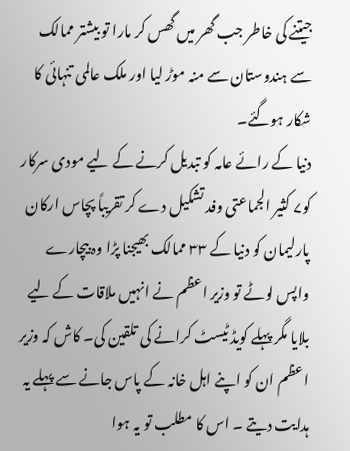جیتنے کی خاطر جب گھر میں گھس کر مارا تو بیشتر ممالک سے ہندوستان سے منہ موڑ لیا اور ملک عالمی تنہائی کا شکار ہوگئے۔
دنیا کے رائے عامہ کو تبدیل کرنے کے لیے مودی سرکار کو۷ کثیر الجماعتی وفد تشکیل دے کر تقریباً پچاس ارکان پارلیمان کو دنیا کے ۳۳ ممالک بھیجنا پڑا وہ بیچارے واپس لوٹے تو وزیر اعظم نے انہیں ملاقات کے لیے بلایا مگر پہلے کویڈ ٹیسٹ کرانے کی تلقین کی۔ کاش کہ وزیر اعظم ان کو اپنے اہل خانہ کے پاس جانے سے پہلے یہ ہدایت دیتے ۔ اس کا مطلب تو یہ ہوا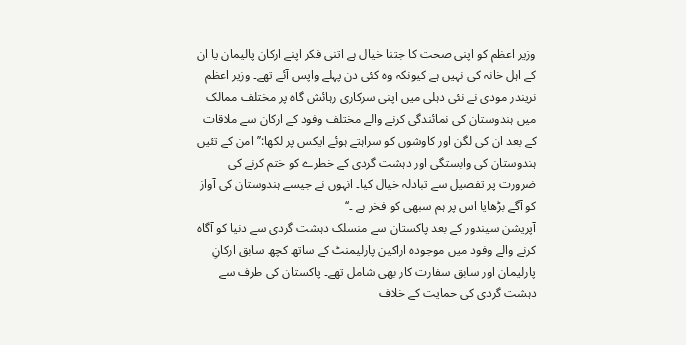وزیر اعظم کو اپنی صحت کا جتنا خیال ہے اتنی فکر اپنے ارکان پالیمان یا ان کے اہل خانہ کی نہیں ہے کیونکہ وہ کئی دن پہلے واپس آئے تھے۔ وزیر اعظم نریندر مودی نے نئی دہلی میں اپنی سرکاری رہائش گاہ پر مختلف ممالک میں ہندوستان کی نمائندگی کرنے والے مختلف وفود کے ارکان سے ملاقات کے بعد ان کی لگن اور کاوشوں کو سراہتے ہوئے ایکس پر لکھا:’’ امن کے تئیں ہندوستان کی وابستگی اور دہشت گردی کے خطرے کو ختم کرنے کی ضرورت پر تفصیل سے تبادلہ خیال کیا۔ انہوں نے جیسے ہندوستان کی آواز کو آگے بڑھایا اس پر ہم سبھی کو فخر ہے ۔‘‘
آپریشن سیندور کے بعد پاکستان سے منسلک دہشت گردی سے دنیا کو آگاہ کرنے والے وفود میں موجودہ اراکین پارلیمنٹ کے ساتھ کچھ سابق ارکانِ پارلیمان اور سابق سفارت کار بھی شامل تھے۔ پاکستان کی طرف سے دہشت گردی کی حمایت کے خلاف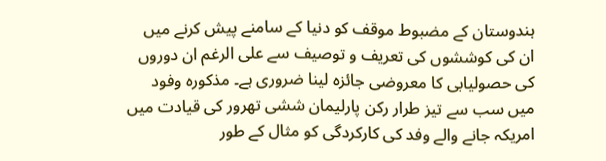ہندوستان کے مضبوط موقف کو دنیا کے سامنے پیش کرنے میں ان کی کوششوں کی تعریف و توصیف سے علی الرغم ان دوروں کی حصولیابی کا معروضی جائزہ لینا ضروری ہے۔ مذکورہ وفود میں سب سے تیز طرار رکن پارلیمان ششی تھرور کی قیادت میں امریکہ جانے والے وفد کی کارکردگی کو مثال کے طور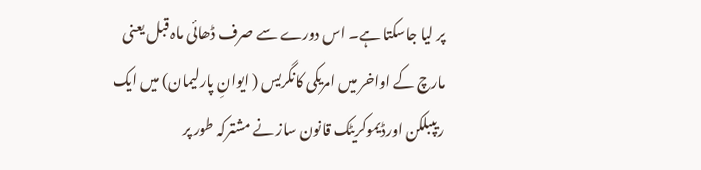پر لیا جاسکتا ہے۔ اس دورے سے صرف ڈھائی ماہ قبل یعنی مارچ کے اواخر میں امریکی کانگریس ( ایوانِ پارلیمان) میں ایک ریپبلکن اورڈیموکریٹک قانون ساز نے مشترکہ طور پر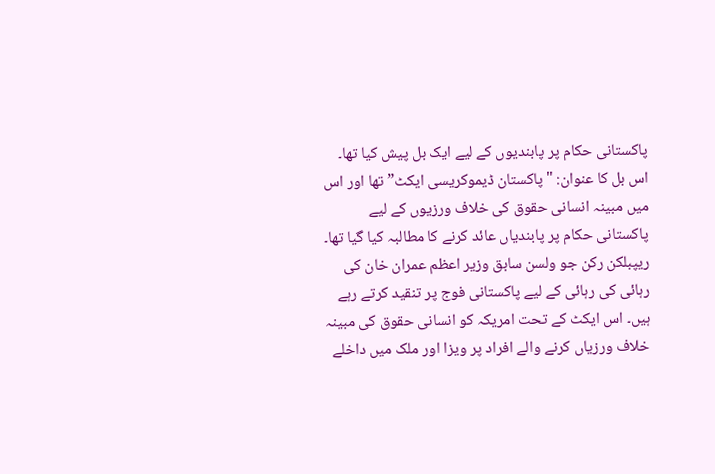پاکستانی حکام پر پابندیوں کے لیے ایک بل پیش کیا تھا۔ اس بل کا عنوان: "پاکستان ڈیموکریسی ایکٹ” تھا اور اس میں مبینہ انسانی حقوق کی خلاف ورزیوں کے لیے پاکستانی حکام پر پابندیاں عائد کرنے کا مطالبہ کیا گیا تھا۔
ریپبلکن رکن جو ولسن سابق وزیر اعظم عمران خان کی رہائی کی رہائی کے لیے پاکستانی فوج پر تنقید کرتے رہے ہیں۔ اس ایکٹ کے تحت امریکہ کو انسانی حقوق کی مبینہ خلاف ورزیاں کرنے والے افراد پر ویزا اور ملک میں داخلے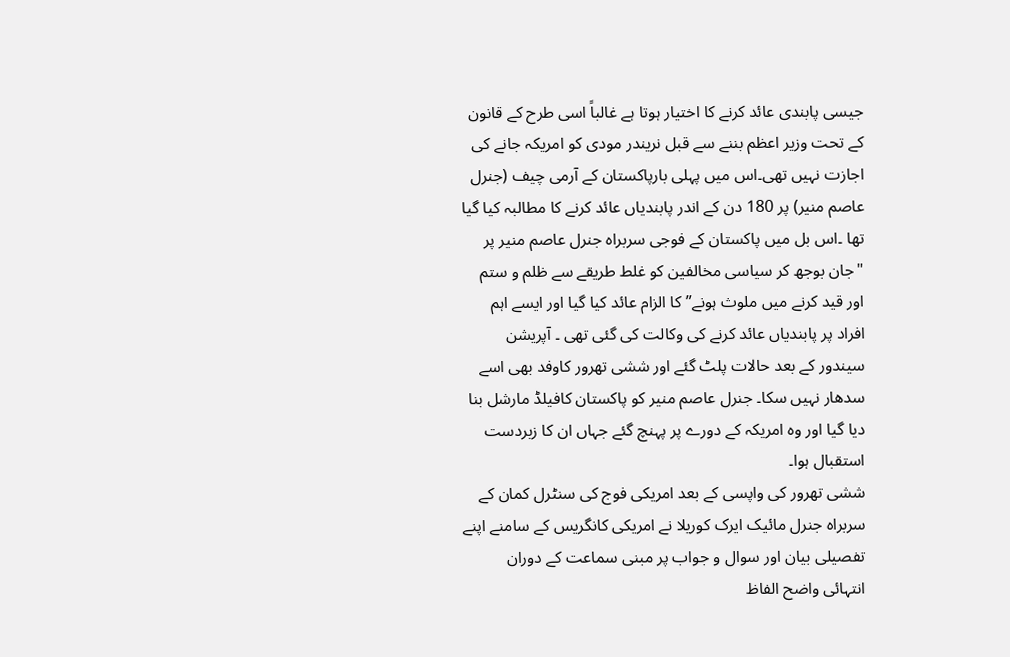جیسی پابندی عائد کرنے کا اختیار ہوتا ہے غالباً اسی طرح کے قانون کے تحت وزیر اعظم بننے سے قبل نریندر مودی کو امریکہ جانے کی اجازت نہیں تھی۔اس میں پہلی بارپاکستان کے آرمی چیف (جنرل عاصم منیر) پر 180 دن کے اندر پابندیاں عائد کرنے کا مطالبہ کیا گیا تھا ۔اس بل میں پاکستان کے فوجی سربراہ جنرل عاصم منیر پر "جان بوجھ کر سیاسی مخالفین کو غلط طریقے سے ظلم و ستم اور قید کرنے میں ملوث ہونے” کا الزام عائد کیا گیا اور ایسے اہم افراد پر پابندیاں عائد کرنے کی وکالت کی گئی تھی ۔ آپریشن سیندور کے بعد حالات پلٹ گئے اور ششی تھرور کاوفد بھی اسے سدھار نہیں سکا۔ جنرل عاصم منیر کو پاکستان کافیلڈ مارشل بنا دیا گیا اور وہ امریکہ کے دورے پر پہنچ گئے جہاں ان کا زبردست استقبال ہوا۔
ششی تھرور کی واپسی کے بعد امریکی فوج کی سنٹرل کمان کے سربراہ جنرل مائیک ایرک کوریلا نے امریکی کانگریس کے سامنے اپنے تفصیلی بیان اور سوال و جواب پر مبنی سماعت کے دوران انتہائی واضح الفاظ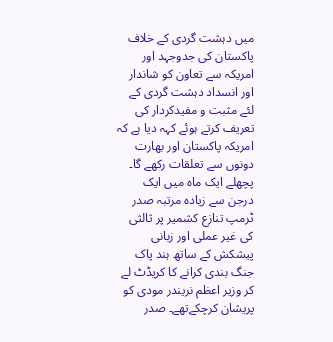میں دہشت گردی کے خلاف پاکستان کی جدوجہد اور امریکہ سے تعاون کو شاندار اور انسداد دہشت گردی کے لئے مثبت و مفیدکردار کی تعریف کرتے ہوئے کہہ دیا ہے کہ امریکہ پاکستان اور بھارت دونوں سے تعلقات رکھے گا۔ پچھلے ایک ماہ میں ایک درجن سے زیادہ مرتبہ صدر ٹرمپ تنازع کشمیر پر ثالثی کی غیر عملی اور زبانی پیشکش کے ساتھ ہند پاک جنگ بندی کرانے کا کریڈٹ لے کر وزیر اعظم نریندر مودی کو پریشان کرچکےتھے۔ صدر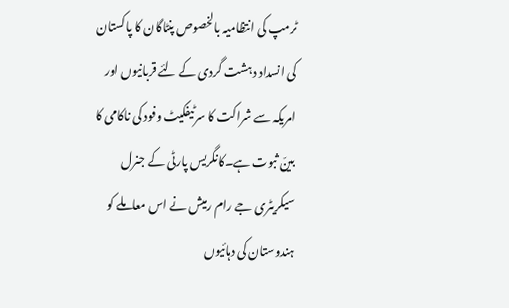ٹرمپ کی انتظامیہ بالخصوص پنٹاگان کا پاکستان کی انسداد دہشت گردی کے لئے قربانیوں اور امریکہ سے شراکت کا سرٹیفکیٹ وفود کی ناکامی کا بینّ ثبوت ہے۔کانگریس پارٹی کے جنرل سیکریٹری جے رام رمیش نے اس معاملے کو ہندوستان کی دہائیوں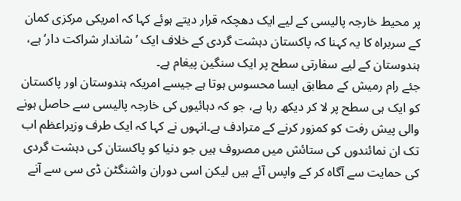پر محیط خارجہ پالیسی کے لیے ایک دھچکہ قرار دیتے ہوئے کہا کہ امریکی مرکزی کمان کے سربراہ کا یہ کہنا کہ پاکستان دہشت گردی کے خلاف ایک ’شاندار شراکت دار‘ ہے، ہندوستان کے لیے سفارتی سطح پر ایک سنگین پیغام ہے۔
جئے رام رمیش کے مطابق ایسا محسوس ہوتا ہے جیسے امریکہ ہندوستان اور پاکستان کو ایک ہی سطح پر لا کر دیکھ رہا ہے، جو کہ دہائیوں کی خارجہ پالیسی سے حاصل ہونے والی پیش رفت کو کمزور کرنے کے مترادف ہے۔انہوں نے کہا کہ ایک طرف وزیراعظم اب تک ان نمائندوں کی ستائش میں مصروف ہیں جو دنیا کو پاکستان کی دہشت گردی کی حمایت سے آگاہ کر کے واپس آئے ہیں لیکن اسی دوران واشنگٹن ڈی سی سے آنے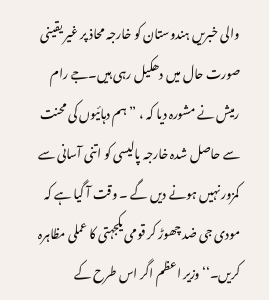والی خبریں ہندوستان کو خارجہ محاذ پر غیر یقینی صورت حال میں دھکیل رہی ہیں۔جے رام رمیش نے مشورہ دیا کہ ، ’’ہم دہائیوں کی محنت سے حاصل شدہ خارجہ پالیسی کو اتنی آسانی سے کمزور نہیں ہونے دیں گے ۔ وقت آ گیا ہے کہ مودی جی ضد چھوڑ کر قومی یکجہتی کا عملی مظاہرہ کریں۔‘‘ وزیر اعظم اگر اس طرح کے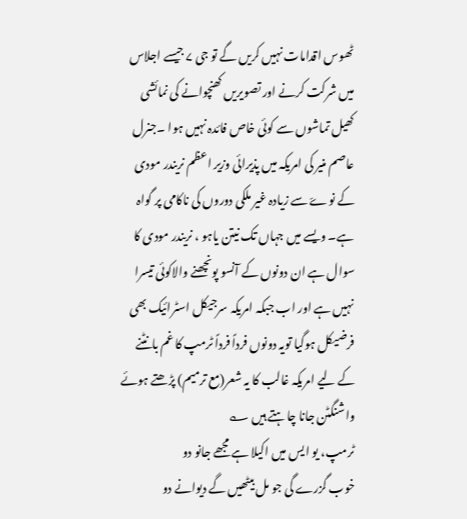ٹھوس اقدامات نہیں کریں گے تو جی ۷ جیسے اجلاس میں شرکت کرنے اور تصویریں کھنچوانے کی نمائشی کھیل تماشوں سے کوئی خاص فائدہ نہیں ہوا ۔جنرل عاصم منیر کی امریکہ میں پذیرائی وزیر اعظم نریندر مودی کے نوےّ سے زیادہ غیر ملکی دوروں کی ناکامی پر گواہ ہے۔ ویسے میں جہاں تک نیتن یاہو ، نریندر مودی کا سوال ہے ان دونوں کے آنسو پونچھنے والاکوئی تیسرا نہیں ہے اور اب جبکہ امریکہ سرجیکل اسٹرائیک بھی فرضیکل ہوگیا تویہ دونوں فرداً فرداً ٹرمپ کا غم بانٹنے کے لیے امریکہ غالب کا یہ شعر(مع ترمیم) پڑھتے ہوئے واشنگٹن جانا چاہتے ہیں ؎
ٹرمپ، یو ایس میں اکیلا ہے مجھے جانو دو
خوب گزرے گی جو مل بیٹھیں گے دیوانے دو